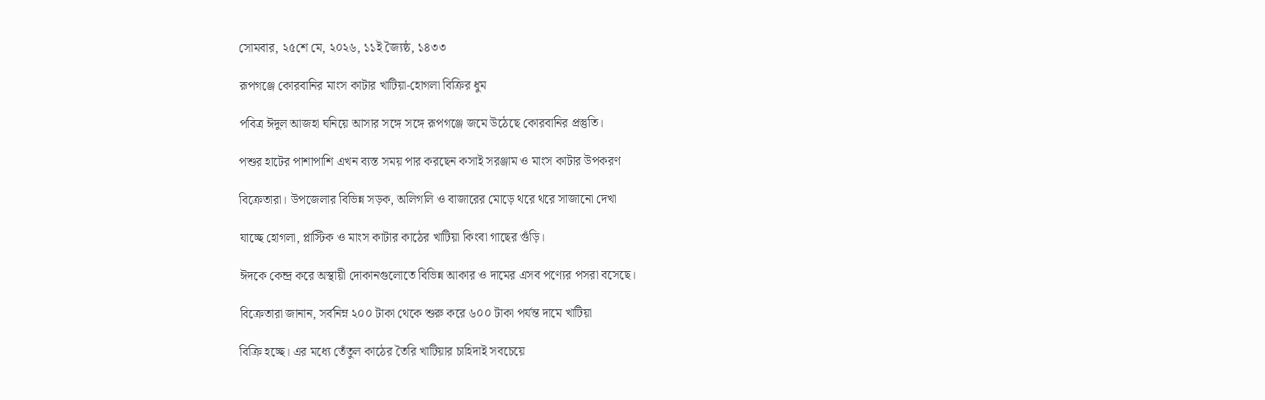সোমবার, ২৫শে মে, ২০২৬, ১১ই জ্যৈষ্ঠ, ১৪৩৩

রূপগঞ্জে কোরবানির মাংস কাটার খাটিয়া-হোগলা বিক্রির ধুম

পবিত্র ঈদুল আজহা ঘনিয়ে আসার সঙ্গে সঙ্গে রূপগঞ্জে জমে উঠেছে কোরবানির প্রস্তুতি।

পশুর হাটের পাশাপাশি এখন ব্যস্ত সময় পার করছেন কসাই সরঞ্জাম ও মাংস কাটার উপকরণ

বিক্রেতারা। উপজেলার বিভিন্ন সড়ক, অলিগলি ও বাজারের মোড়ে থরে থরে সাজানো দেখা

যাচ্ছে হোগলা, প্লাস্টিক ও মাংস কাটার কাঠের খাটিয়া কিংবা গাছের গুঁড়ি।

ঈদকে কেন্দ্র করে অস্থায়ী দোকানগুলোতে বিভিন্ন আকার ও দামের এসব পণ্যের পসরা বসেছে।

বিক্রেতারা জানান, সর্বনিম্ন ২০০ টাকা থেকে শুরু করে ৬০০ টাকা পর্যন্ত দামে খাটিয়া

বিক্রি হচ্ছে। এর মধ্যে তেঁতুল কাঠের তৈরি খাটিয়ার চাহিদাই সবচেয়ে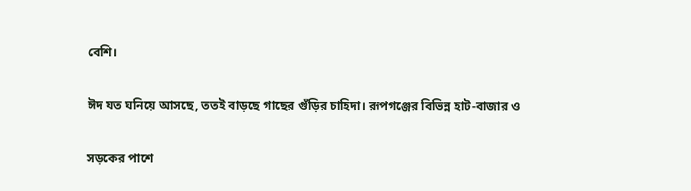বেশি।

ঈদ যত ঘনিয়ে আসছে, ততই বাড়ছে গাছের গুঁড়ির চাহিদা। রূপগঞ্জের বিভিন্ন হাট-বাজার ও

সড়কের পাশে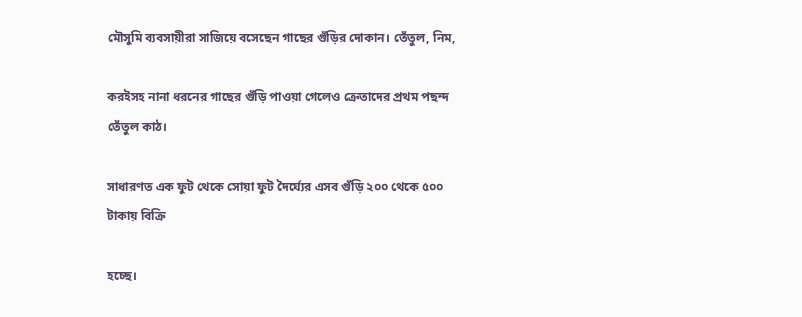মৌসুমি ব্যবসায়ীরা সাজিয়ে বসেছেন গাছের গুঁড়ির দোকান। তেঁতুল, নিম,

করইসহ নানা ধরনের গাছের গুঁড়ি পাওয়া গেলেও ক্রেতাদের প্রথম পছন্দ তেঁতুল কাঠ।

সাধারণত এক ফুট থেকে সোয়া ফুট দৈর্ঘ্যের এসব গুঁড়ি ২০০ থেকে ৫০০ টাকায় বিক্রি

হচ্ছে।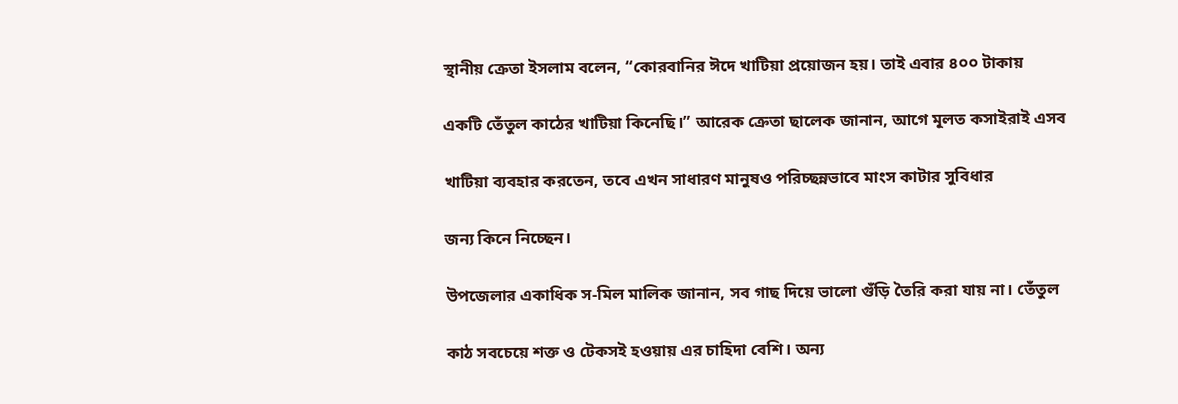স্থানীয় ক্রেতা ইসলাম বলেন, “কোরবানির ঈদে খাটিয়া প্রয়োজন হয়। তাই এবার ৪০০ টাকায়

একটি তেঁতুল কাঠের খাটিয়া কিনেছি।” আরেক ক্রেতা ছালেক জানান, আগে মূলত কসাইরাই এসব

খাটিয়া ব্যবহার করতেন, তবে এখন সাধারণ মানুষও পরিচ্ছন্নভাবে মাংস কাটার সুবিধার

জন্য কিনে নিচ্ছেন।

উপজেলার একাধিক স-মিল মালিক জানান, সব গাছ দিয়ে ভালো গুঁড়ি তৈরি করা যায় না। তেঁতুল

কাঠ সবচেয়ে শক্ত ও টেকসই হওয়ায় এর চাহিদা বেশি। অন্য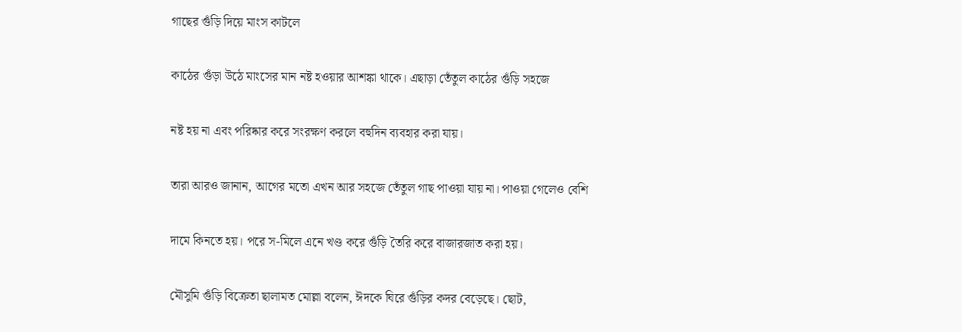গাছের গুঁড়ি দিয়ে মাংস কাটলে

কাঠের গুঁড়া উঠে মাংসের মান নষ্ট হওয়ার আশঙ্কা থাকে। এছাড়া তেঁতুল কাঠের গুঁড়ি সহজে

নষ্ট হয় না এবং পরিষ্কার করে সংরক্ষণ করলে বহুদিন ব্যবহার করা যায়।

তারা আরও জানান, আগের মতো এখন আর সহজে তেঁতুল গাছ পাওয়া যায় না। পাওয়া গেলেও বেশি

দামে কিনতে হয়। পরে স-মিলে এনে খণ্ড করে গুঁড়ি তৈরি করে বাজারজাত করা হয়।

মৌসুমি গুঁড়ি বিক্রেতা ছালামত মোল্লা বলেন, ঈদকে ঘিরে গুঁড়ির কদর বেড়েছে। ছোট,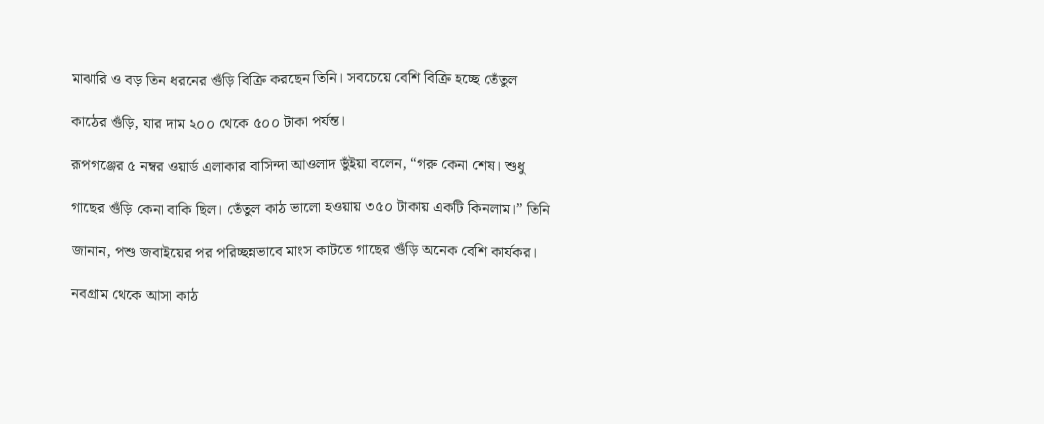মাঝারি ও বড় তিন ধরনের গুঁড়ি বিক্রি করছেন তিনি। সবচেয়ে বেশি বিক্রি হচ্ছে তেঁতুল

কাঠের গুঁড়ি, যার দাম ২০০ থেকে ৫০০ টাকা পর্যন্ত।

রূপগঞ্জের ৫ নম্বর ওয়ার্ড এলাকার বাসিন্দা আওলাদ ভুঁইয়া বলেন, “গরু কেনা শেষ। শুধু

গাছের গুঁড়ি কেনা বাকি ছিল। তেঁতুল কাঠ ভালো হওয়ায় ৩৫০ টাকায় একটি কিনলাম।” তিনি

জানান, পশু জবাইয়ের পর পরিচ্ছন্নভাবে মাংস কাটতে গাছের গুঁড়ি অনেক বেশি কার্যকর।

নবগ্রাম থেকে আসা কাঠ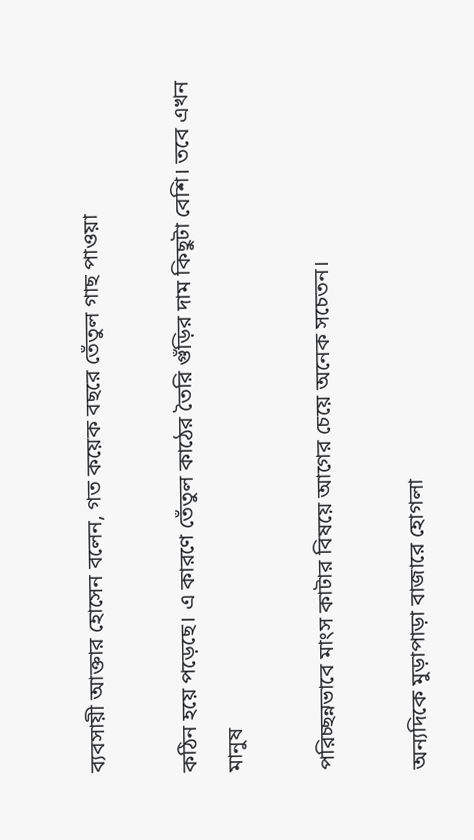ব্যবসায়ী আক্তার হোসেন বলেন, গত কয়েক বছরে তেঁতুল গাছ পাওয়া

কঠিন হয়ে পড়েছে। এ কারণে তেঁতুল কাঠের তৈরি গুঁড়ির দাম কিছুটা বেশি। তবে এখন মানুষ

পরিচ্ছন্নভাবে মাংস কাটার বিষয়ে আগের চেয়ে অনেক সচেতন।

অন্যদিকে মুড়াপাড়া বাজারে হোগলা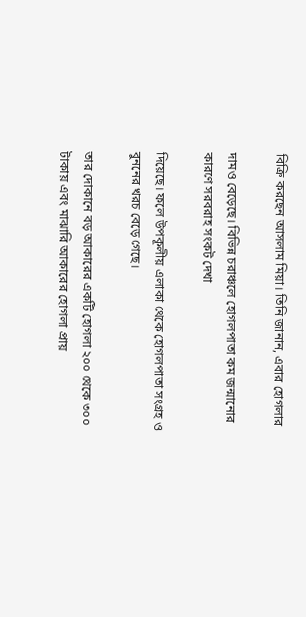বিক্রি করছেন আসলাম মিয়া। তিনি জানান, এবার হোগলার

দামও বেড়েছে। বিভিন্ন চরাঞ্চলে হোগলপাতা কম জন্মানোর কারণে সরবরাহ সংকট দেখা

দিয়েছে। ফলে উপকূলীয় এলাকা থেকে হোগলপাতা সংগ্রহ ও বুননের খরচ বেড়ে গেছে।

তার দোকানে বড় আকারের একটি হোগলা ২০০ থেকে ৩০০ টাকায় এবং মাঝারি আকারের হোগলা প্রায়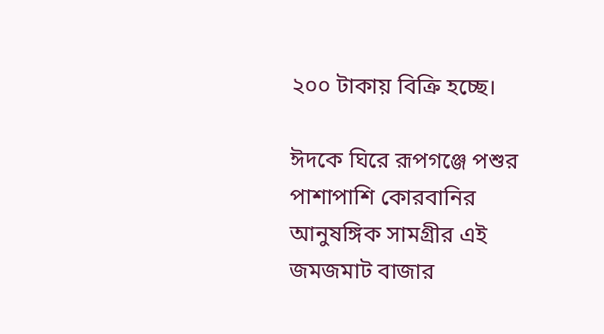২০০ টাকায় বিক্রি হচ্ছে।

ঈদকে ঘিরে রূপগঞ্জে পশুর পাশাপাশি কোরবানির আনুষঙ্গিক সামগ্রীর এই জমজমাট বাজার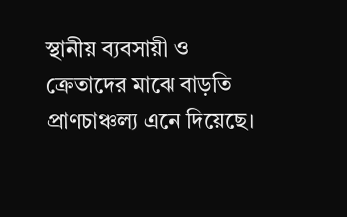স্থানীয় ব্যবসায়ী ও ক্রেতাদের মাঝে বাড়তি প্রাণচাঞ্চল্য এনে দিয়েছে।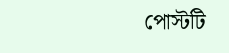পোস্টটি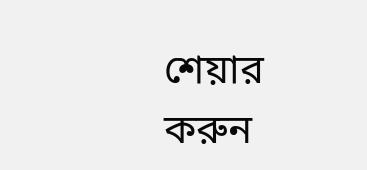শেয়ার করুন